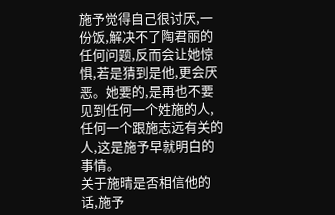施予觉得自己很讨厌,一份饭,解决不了陶君丽的任何问题,反而会让她惊惧,若是猜到是他,更会厌恶。她要的,是再也不要见到任何一个姓施的人,任何一个跟施志远有关的人,这是施予早就明白的事情。
关于施晴是否相信他的话,施予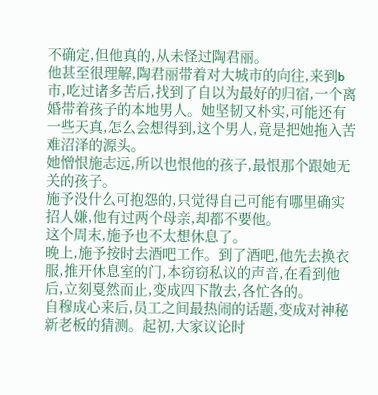不确定,但他真的,从未怪过陶君丽。
他甚至很理解,陶君丽带着对大城市的向往,来到b市,吃过诸多苦后,找到了自以为最好的归宿,一个离婚带着孩子的本地男人。她坚韧又朴实,可能还有一些天真,怎么会想得到,这个男人,竟是把她拖入苦难沼泽的源头。
她憎恨施志远,所以也恨他的孩子,最恨那个跟她无关的孩子。
施予没什么可抱怨的,只觉得自己可能有哪里确实招人嫌,他有过两个母亲,却都不要他。
这个周末,施予也不太想休息了。
晚上,施予按时去酒吧工作。到了酒吧,他先去换衣服,推开休息室的门,本窃窃私议的声音,在看到他后,立刻戛然而止,变成四下散去,各忙各的。
自穆成心来后,员工之间最热闹的话题,变成对神秘新老板的猜测。起初,大家议论时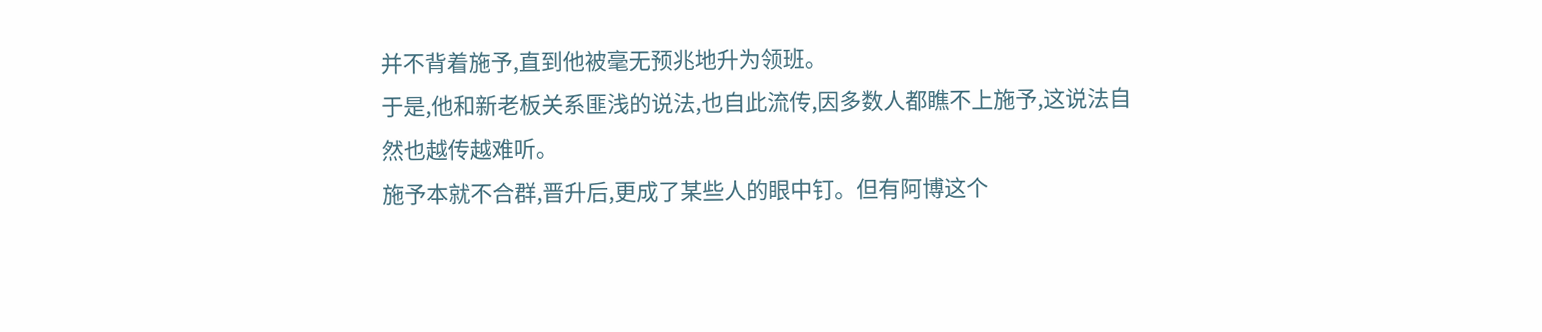并不背着施予,直到他被毫无预兆地升为领班。
于是,他和新老板关系匪浅的说法,也自此流传,因多数人都瞧不上施予,这说法自然也越传越难听。
施予本就不合群,晋升后,更成了某些人的眼中钉。但有阿博这个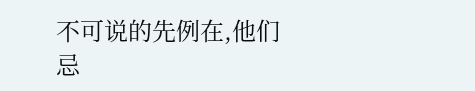不可说的先例在,他们忌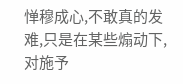惮穆成心,不敢真的发难,只是在某些煽动下,对施予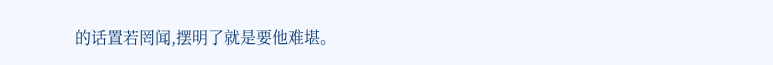的话置若罔闻,摆明了就是要他难堪。